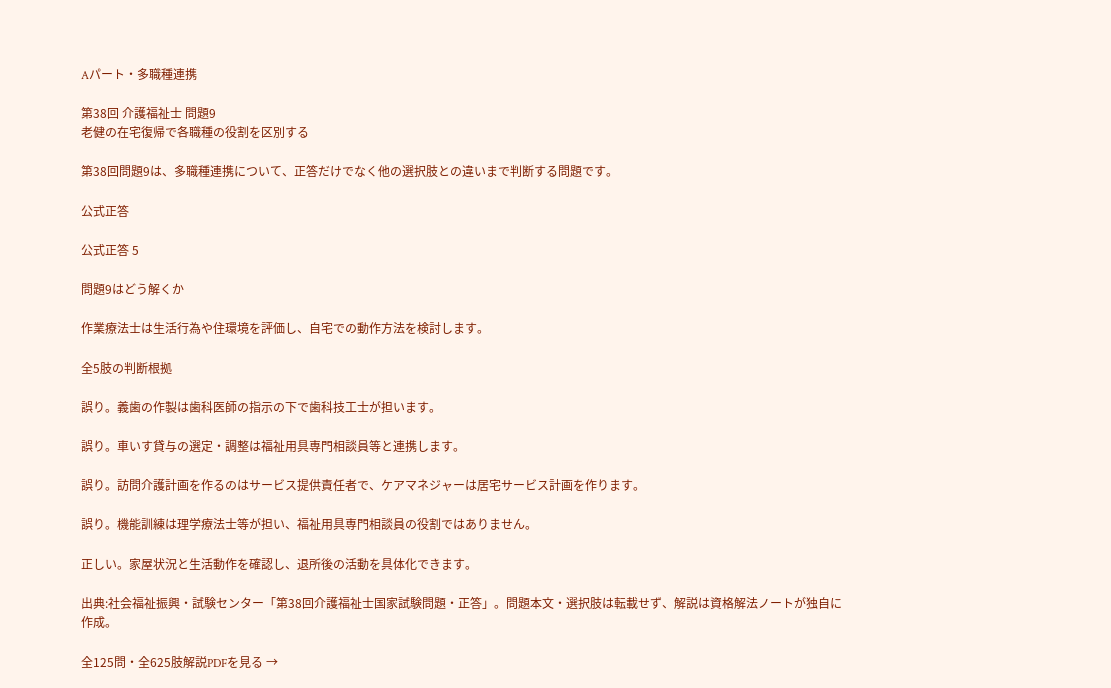Aパート・多職種連携

第38回 介護福祉士 問題9
老健の在宅復帰で各職種の役割を区別する

第38回問題9は、多職種連携について、正答だけでなく他の選択肢との違いまで判断する問題です。

公式正答

公式正答 5

問題9はどう解くか

作業療法士は生活行為や住環境を評価し、自宅での動作方法を検討します。

全5肢の判断根拠

誤り。義歯の作製は歯科医師の指示の下で歯科技工士が担います。

誤り。車いす貸与の選定・調整は福祉用具専門相談員等と連携します。

誤り。訪問介護計画を作るのはサービス提供責任者で、ケアマネジャーは居宅サービス計画を作ります。

誤り。機能訓練は理学療法士等が担い、福祉用具専門相談員の役割ではありません。

正しい。家屋状況と生活動作を確認し、退所後の活動を具体化できます。

出典:社会福祉振興・試験センター「第38回介護福祉士国家試験問題・正答」。問題本文・選択肢は転載せず、解説は資格解法ノートが独自に作成。

全125問・全625肢解説PDFを見る →